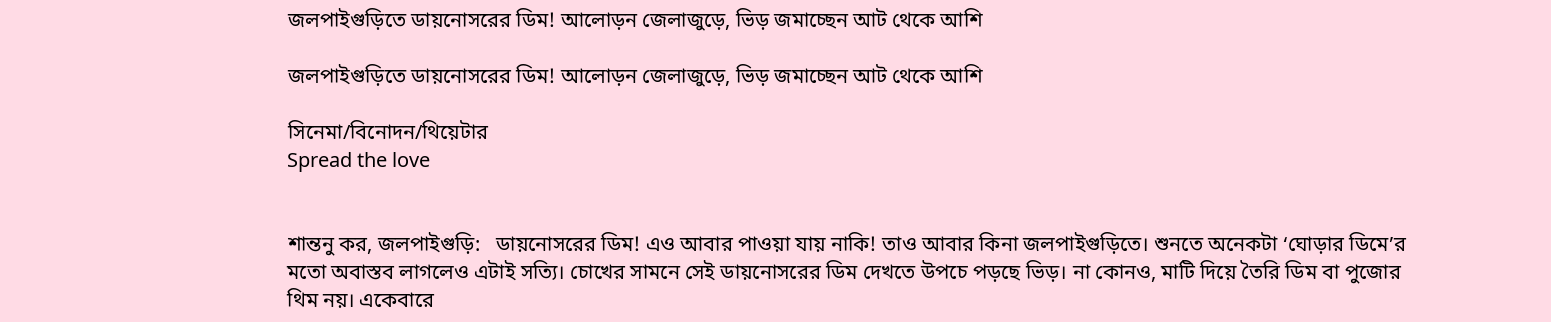জলপাইগুড়িতে ডায়নোসরের ডিম! আলোড়ন জেলাজুড়ে, ভিড় জমাচ্ছেন আট থেকে আশি

জলপাইগুড়িতে ডায়নোসরের ডিম! আলোড়ন জেলাজুড়ে, ভিড় জমাচ্ছেন আট থেকে আশি

সিনেমা/বিনোদন/থিয়েটার
Spread the love


শান্তনু কর, জলপাইগুড়ি:   ডায়নোসরের ডিম! এও আবার পাওয়া যায় নাকি! তাও আবার কিনা জলপাইগুড়িতে। শুনতে অনেকটা ‘ঘোড়ার ডিমে’র মতো অবাস্তব লাগলেও এটাই সত্যি। চোখের সামনে সেই ডায়নোসরের ডিম দেখতে উপচে পড়ছে ভিড়। না কোনও, মাটি দিয়ে তৈরি ডিম বা পুজোর থিম নয়। একেবারে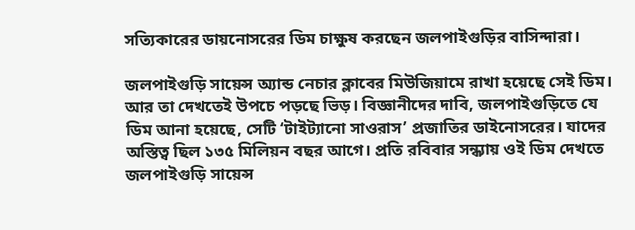সত্যিকারের ডায়নোসরের ডিম চাক্ষুষ করছেন জলপাইগুড়ির বাসিন্দারা।

জলপাইগুড়ি সায়েন্স অ্যান্ড নেচার ক্লাবের মিউজিয়ামে রাখা হয়েছে সেই ডিম। আর তা দেখতেই উপচে পড়ছে ভিড়। বিজ্ঞানীদের দাবি, জলপাইগুড়িতে যে ডিম আনা হয়েছে, সেটি ‘টাইট্যানো সাওরাস’ প্রজাতির ডাইনোসরের। যাদের অস্তিত্ব ছিল ১৩৫ মিলিয়ন বছর আগে। প্রতি রবিবার সন্ধ্যায় ওই ডিম দেখতে জলপাইগুড়ি সায়েন্স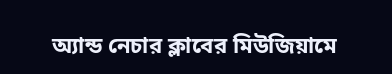অ্যান্ড নেচার ক্লাবের মিউজিয়ামে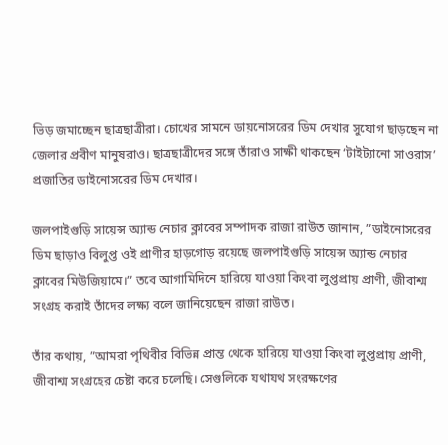ভিড় জমাচ্ছেন ছাত্রছাত্রীরা। চোখের সামনে ডায়নোসরের ডিম দেখার সুযোগ ছাড়ছেন না জেলার প্রবীণ মানুষরাও। ছাত্রছাত্রীদের সঙ্গে তাঁরাও সাক্ষী থাকছেন ‘টাইট্যানো সাওরাস’ প্রজাতির ডাইনোসরের ডিম দেখার।

জলপাইগুড়ি সায়েন্স অ্যান্ড নেচার ক্লাবের সম্পাদক রাজা রাউত জানান, ”ডাইনোসরের ডিম ছাড়াও বিলুপ্ত ওই প্রাণীর হাড়গোড় রয়েছে জলপাইগুড়ি সায়েন্স অ্যান্ড নেচার ক্লাবের মিউজিয়ামে।” তবে আগামিদিনে হারিয়ে যাওয়া কিংবা লুপ্তপ্রায় প্রাণী, জীবাশ্ম সংগ্রহ করাই তাঁদের লক্ষ্য বলে জানিয়েছেন রাজা রাউত।

তাঁর কথায়, ”আমরা পৃথিবীর বিভিন্ন প্রান্ত থেকে হারিয়ে যাওয়া কিংবা লুপ্তপ্রায় প্রাণী, জীবাশ্ম সংগ্রহের চেষ্টা করে চলেছি। সেগুলিকে যথাযথ সংরক্ষণের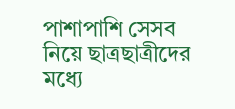পাশাপাশি সেসব নিয়ে ছাত্রছাত্রীদের মধ্যে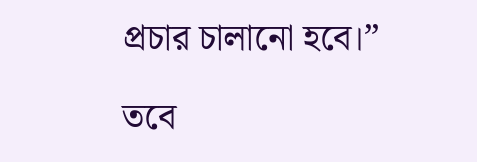প্রচার চালানো হবে।”

তবে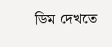ডিম দেখতে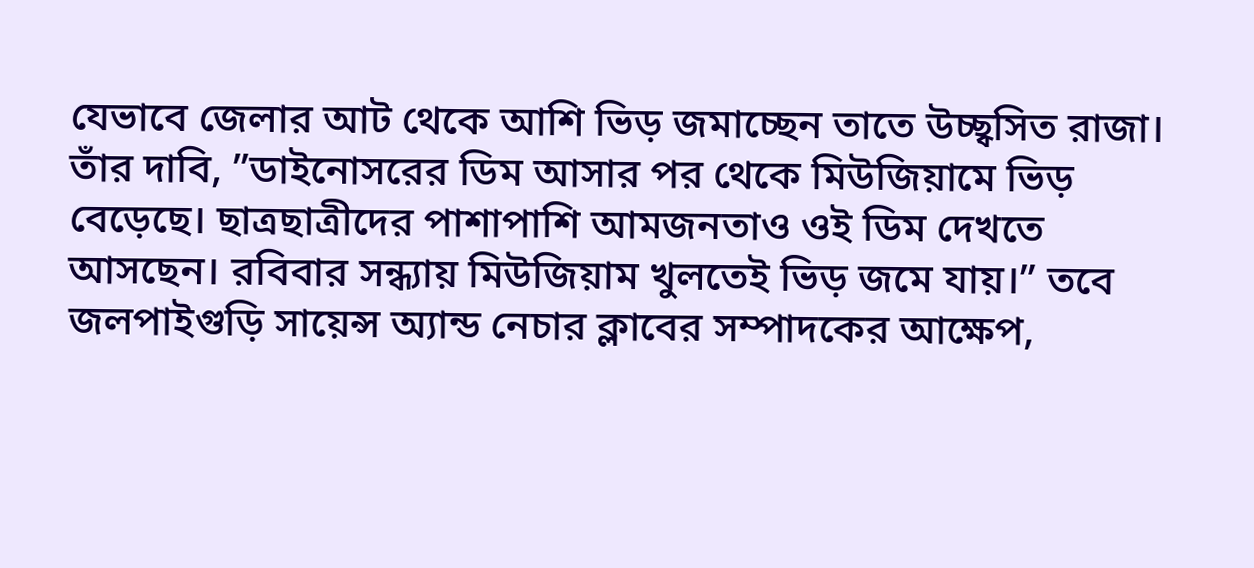যেভাবে জেলার আট থেকে আশি ভিড় জমাচ্ছেন তাতে উচ্ছ্বসিত রাজা। তাঁর দাবি, ”ডাইনোসরের ডিম আসার পর থেকে মিউজিয়ামে ভিড় বেড়েছে। ছাত্রছাত্রীদের পাশাপাশি আমজনতাও ওই ডিম দেখতে আসছেন। রবিবার সন্ধ্যায় মিউজিয়াম খুলতেই ভিড় জমে যায়।” তবে জলপাইগুড়ি সায়েন্স অ্যান্ড নেচার ক্লাবের সম্পাদকের আক্ষেপ,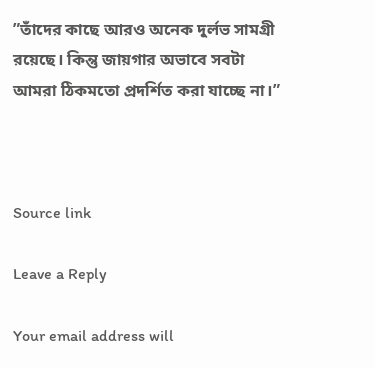”তাঁদের কাছে আরও অনেক দুর্লভ সামগ্রী রয়েছে। কিন্তু জায়গার অভাবে সবটা আমরা ঠিকমতো প্রদর্শিত করা যাচ্ছে না।”



Source link

Leave a Reply

Your email address will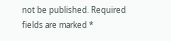not be published. Required fields are marked *